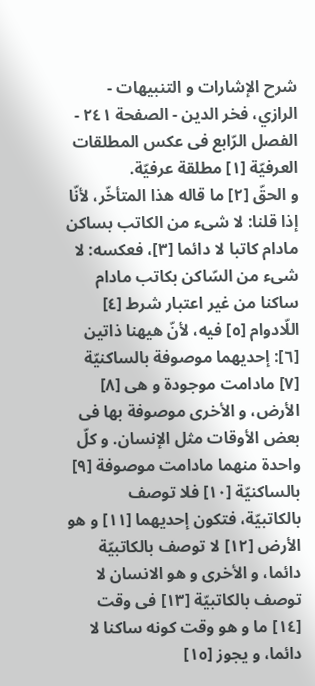شرح الإشارات و التنبيهات - الرازي، فخر الدين - الصفحة ٢٤١ - الفصل الرّابع فى عكس المطلقات
العرفيّة [١] مطلقة عرفيّة.
و الحقّ [٢] ما قاله هذا المتأخّر، لأنّا إذا قلنا: لا شىء من الكاتب بساكن مادام كاتبا لا دائما [٣]، فعكسه: لا شىء من السّاكن بكاتب مادام ساكنا من غير اعتبار شرط [٤] اللّادوام [٥] فيه، لأنّ هيهنا ذاتين [٦]: إحديهما موصوفة بالساكنيّة [٧] مادامت موجودة و هى [٨] الأرض، و الأخرى موصوفة بها فى بعض الأوقات مثل الإنسان. و كلّ واحدة منهما مادامت موصوفة [٩] بالساكنيّة [١٠] فلا توصف بالكاتبيّة، فتكون إحديهما [١١] و هو الأرض [١٢] لا توصف بالكاتبيّة دائما، و الأخرى و هو الانسان لا توصف بالكاتبيّة [١٣] فى وقت [١٤] ما و هو وقت كونه ساكنا لا دائما، و يجوز [١٥]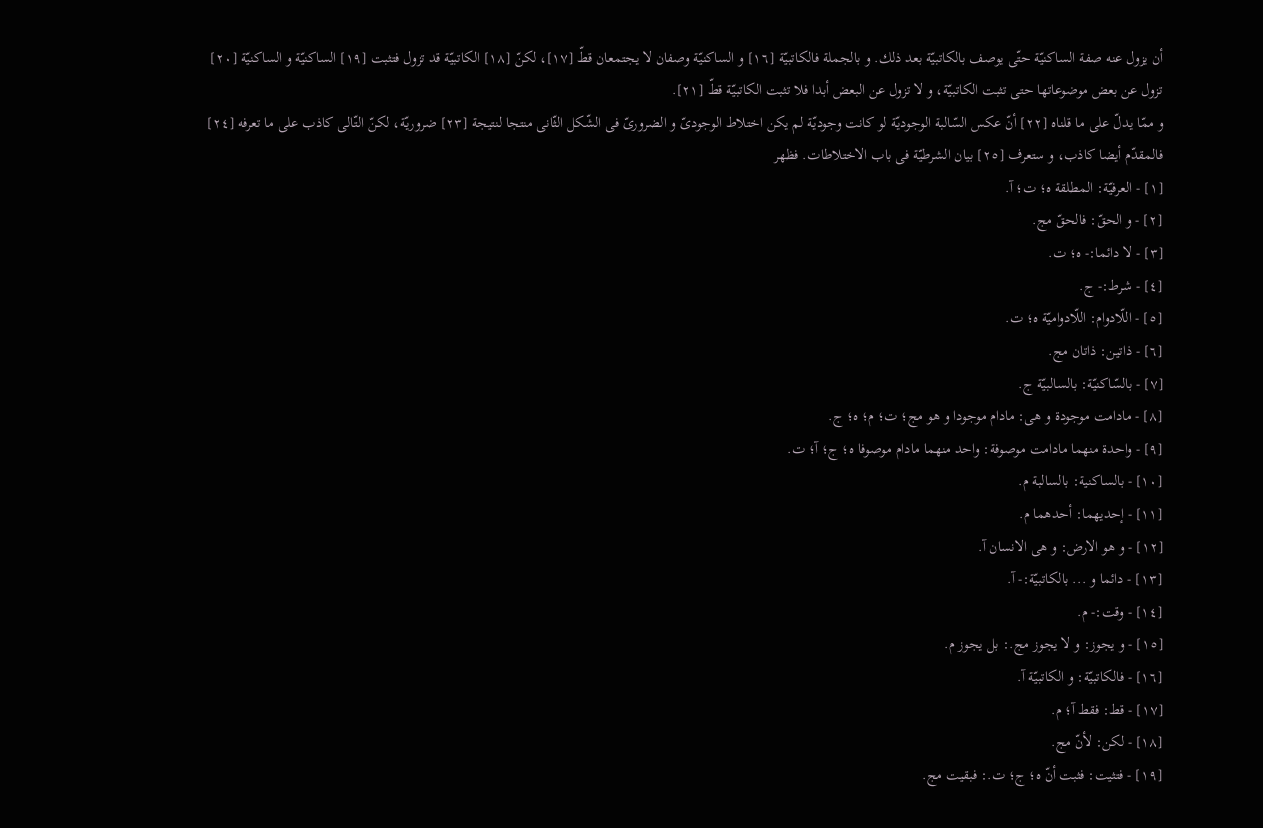أن يزول عنه صفة الساكنيّة حتّى يوصف بالكاتبيّة بعد ذلك. و بالجملة فالكاتبيّة [١٦] و الساكنيّة وصفان لا يجتمعان قطّ [١٧]، لكنّ [١٨] الكاتبيّة قد تزول فتثبت [١٩] الساكنيّة و الساكنيّة [٢٠] تزول عن بعض موضوعاتها حتى تثبت الكاتبيّة، و لا تزول عن البعض أبدا فلا تثبت الكاتبيّة قطّ [٢١].
و ممّا يدلّ على ما قلناه [٢٢] أنّ عكس السّالبة الوجوديّة لو كانت وجوديّة لم يكن اختلاط الوجودىّ و الضرورىّ فى الشّكل الثّانى منتجا لنتيجة [٢٣] ضروريّة، لكنّ التّالى كاذب على ما تعرفه [٢٤] فالمقدّم أيضا كاذب، و ستعرف [٢٥] بيان الشرطيّة فى باب الاختلاطات. فظهر
[١] - العرفيّة: المطلقة ه؛ ت؛ آ.
[٢] - و الحقّ: فالحقّ مج.
[٣] - لا دائما:- ه؛ ت.
[٤] - شرط:- ج.
[٥] - اللّادوام: اللّادواميّة ه؛ ت.
[٦] - ذاتين: ذاتان مج.
[٧] - بالسّاكنيّة: بالسالبيّة ج.
[٨] - مادامت موجودة و هى: مادام موجودا و هو مج؛ ت؛ م؛ ه؛ ج.
[٩] - واحدة منهما مادامت موصوفة: واحد منهما مادام موصوفا ه؛ ج؛ آ؛ ت.
[١٠] - بالساكنية: بالسالبة م.
[١١] - إحديهما: أحدهما م.
[١٢] - و هو الارض: و هى الانسان آ.
[١٣] - دائما و ... بالكاتبيّة:- آ.
[١٤] - وقت:- م.
[١٥] - و يجوز: و لا يجوز مج.: بل يجوز م.
[١٦] - فالكاتبيّة: و الكاتبيّة آ.
[١٧] - قط: فقط آ؛ م.
[١٨] - لكن: لأنّ مج.
[١٩] - فتثيت: فثبت أنّ ه؛ ج؛ ت.: فبقيت مج.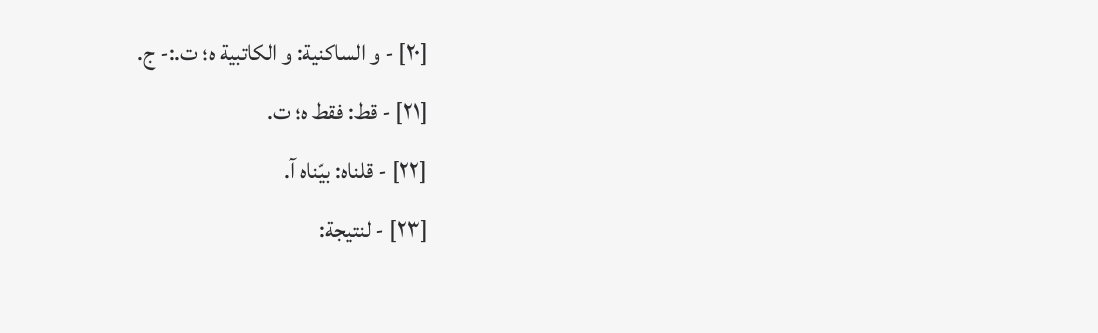[٢٠] - و الساكنية: و الكاتبية ه؛ ت.:- ج.
[٢١] - قط: فقط ه؛ ت.
[٢٢] - قلناه: بيّناه آ.
[٢٣] - لنتيجة: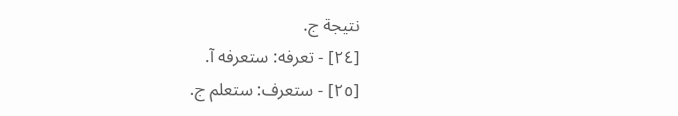نتيجة ج.
[٢٤] - تعرفه: ستعرفه آ.
[٢٥] - ستعرف: ستعلم ج.